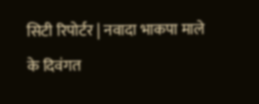सिटी रिपोर्टर | नवादा भाकपा माले के दिवंगत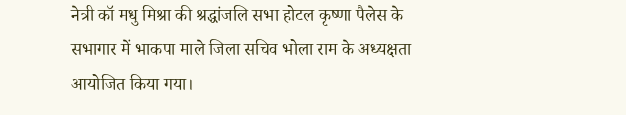नेत्री कॉ मधु मिश्रा की श्रद्धांजलि सभा होटल कृष्णा पैलेस के सभागार में भाकपा माले जिला सचिव भोला राम के अध्यक्षता आयोजित किया गया।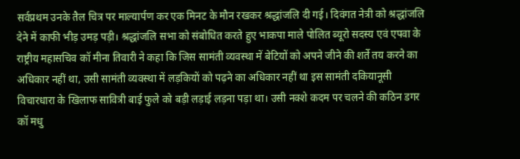सर्वप्रथम उनके तैल चित्र पर माल्यार्पण कर एक मिनट के मौन रखकर श्रद्धांजलि दी गई। दिवंगत नेत्री को श्रद्धांजलि देने में काफी भीड़ उमड़ पड़ी। श्रद्धांजलि सभा को संबोधित करते हुए भाकपा माले पोलित ब्यूरो सदस्य एवं एपवा के राष्ट्रीय महासचिव कॉ मीना तिवारी ने कहा कि जिस सामंती व्यवस्था में बेटियों को अपने जीने की शर्ते तय करने का अधिकार नहीं था, उसी सामंती व्यवस्था में लड़कियों को पढ़ने का अधिकार नहीं था इस सामंती दकियानूसी विचारधारा के खिलाफ सावित्री बाई फुले को बड़ी लड़ाई लड़ना पड़ा था। उसी नक्शे कदम पर चलने की कठिन डगर कॉ मधु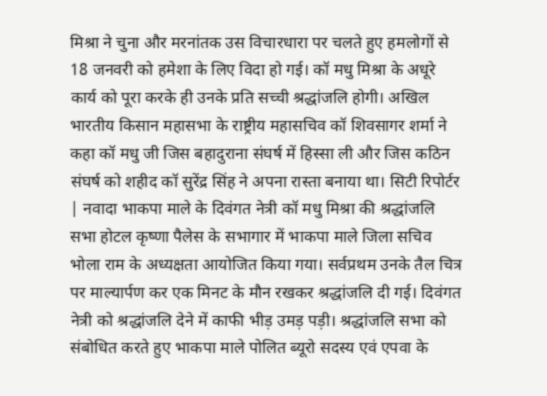मिश्रा ने चुना और मरनांतक उस विचारधारा पर चलते हुए हमलोगों से 18 जनवरी को हमेशा के लिए विदा हो गई। कॉ मधु मिश्रा के अधूरे कार्य को पूरा करके ही उनके प्रति सच्ची श्रद्धांजलि होगी। अखिल भारतीय किसान महासभा के राष्ट्रीय महासचिव कॉ शिवसागर शर्मा ने कहा कॉ मधु जी जिस बहादुराना संघर्ष में हिस्सा ली और जिस कठिन संघर्ष को शहीद कॉ सुरेंद्र सिंह ने अपना रास्ता बनाया था। सिटी रिपोर्टर | नवादा भाकपा माले के दिवंगत नेत्री कॉ मधु मिश्रा की श्रद्धांजलि सभा होटल कृष्णा पैलेस के सभागार में भाकपा माले जिला सचिव भोला राम के अध्यक्षता आयोजित किया गया। सर्वप्रथम उनके तैल चित्र पर माल्यार्पण कर एक मिनट के मौन रखकर श्रद्धांजलि दी गई। दिवंगत नेत्री को श्रद्धांजलि देने में काफी भीड़ उमड़ पड़ी। श्रद्धांजलि सभा को संबोधित करते हुए भाकपा माले पोलित ब्यूरो सदस्य एवं एपवा के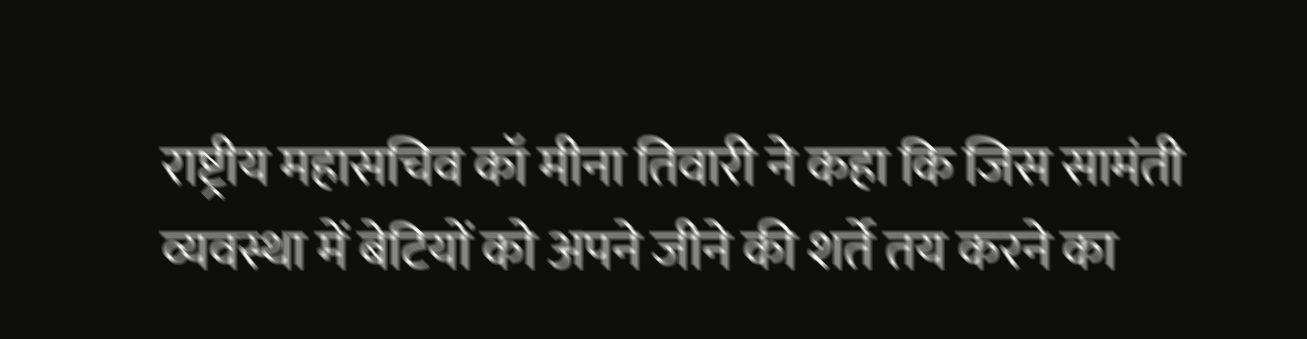राष्ट्रीय महासचिव कॉ मीना तिवारी ने कहा कि जिस सामंती व्यवस्था में बेटियों को अपने जीने की शर्ते तय करने का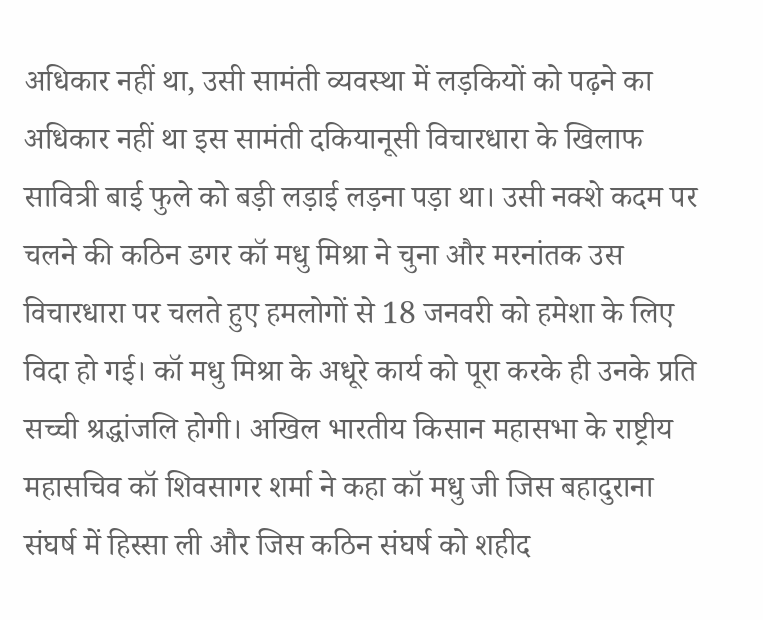अधिकार नहीं था, उसी सामंती व्यवस्था में लड़कियों को पढ़ने का अधिकार नहीं था इस सामंती दकियानूसी विचारधारा के खिलाफ सावित्री बाई फुले को बड़ी लड़ाई लड़ना पड़ा था। उसी नक्शे कदम पर चलने की कठिन डगर कॉ मधु मिश्रा ने चुना और मरनांतक उस विचारधारा पर चलते हुए हमलोगों से 18 जनवरी को हमेशा के लिए विदा हो गई। कॉ मधु मिश्रा के अधूरे कार्य को पूरा करके ही उनके प्रति सच्ची श्रद्धांजलि होगी। अखिल भारतीय किसान महासभा के राष्ट्रीय महासचिव कॉ शिवसागर शर्मा ने कहा कॉ मधु जी जिस बहादुराना संघर्ष में हिस्सा ली और जिस कठिन संघर्ष को शहीद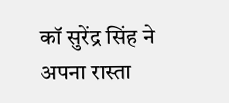कॉ सुरेंद्र सिंह ने अपना रास्ता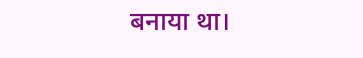बनाया था।